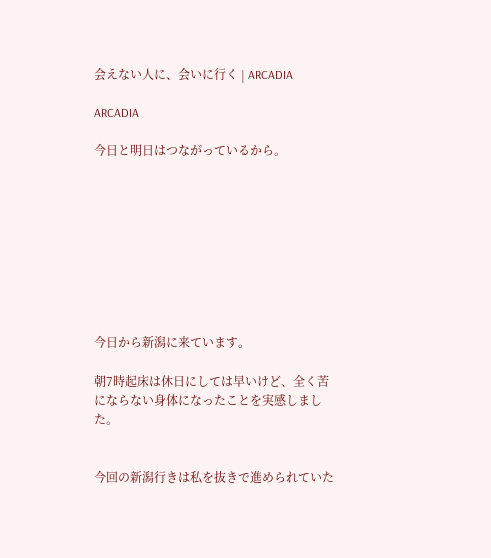会えない人に、会いに行く | ARCADIA

ARCADIA

今日と明日はつながっているから。









今日から新潟に来ています。

朝7時起床は休日にしては早いけど、全く苦にならない身体になったことを実感しました。


今回の新潟行きは私を抜きで進められていた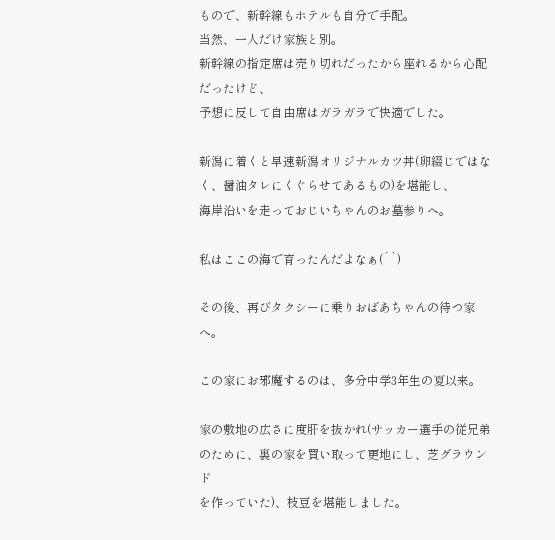もので、新幹線もホテルも自分で手配。
当然、一人だけ家族と別。
新幹線の指定席は売り切れだったから座れるから心配だったけど、
予想に反して自由席はガラガラで快適でした。

新潟に着くと早速新潟オリジナルカツ丼(卵綴じではなく、醤油タレにくぐらせてあるもの)を堪能し、
海岸沿いを走っておじいちゃんのお墓参りへ。

私はここの海で育ったんだよなぁ(´`)

その後、再びタクシーに乗りおばあちゃんの待つ家へ。

この家にお邪魔するのは、多分中学3年生の夏以来。

家の敷地の広さに度肝を抜かれ(サッカー選手の従兄弟のために、裏の家を買い取って更地にし、芝グラウンド
を作っていた)、枝豆を堪能しました。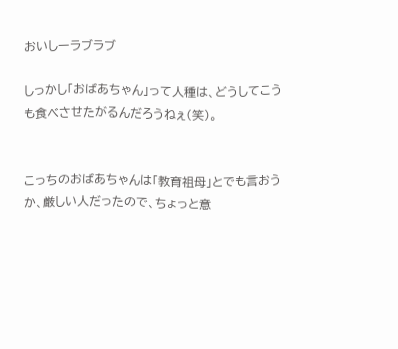おいしーラブラブ

しっかし「おばあちゃん」って人種は、どうしてこうも食べさせたがるんだろうねぇ(笑)。


こっちのおばあちゃんは「教育祖母」とでも言おうか、厳しい人だったので、ちょっと意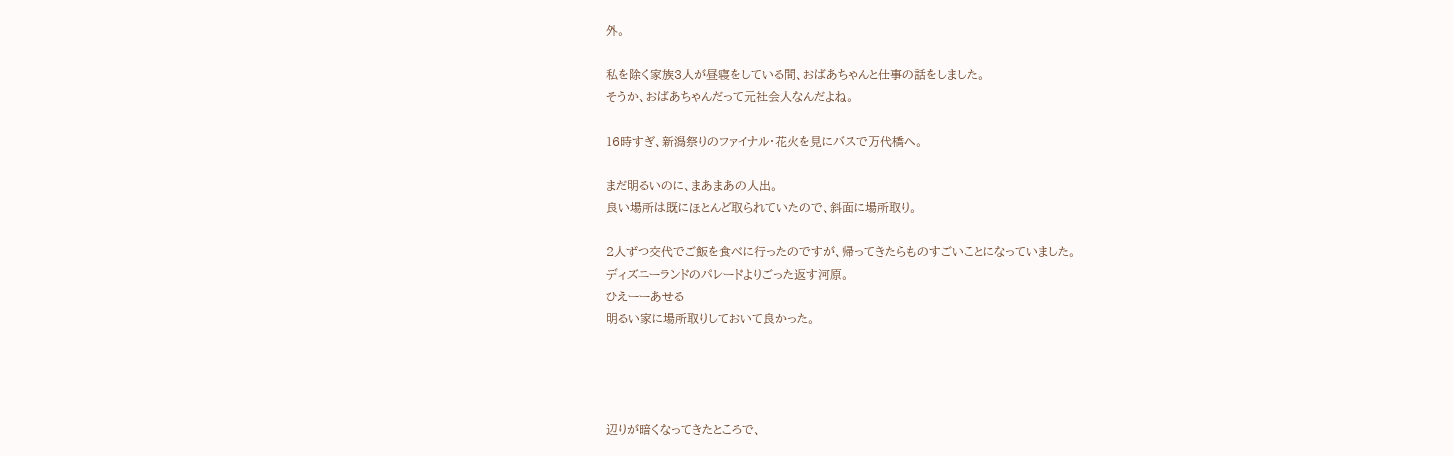外。

私を除く家族3人が昼寝をしている間、おばあちゃんと仕事の話をしました。
そうか、おばあちゃんだって元社会人なんだよね。

16時すぎ、新潟祭りのファイナル・花火を見にバスで万代橋へ。

まだ明るいのに、まあまあの人出。
良い場所は既にほとんど取られていたので、斜面に場所取り。

2人ずつ交代でご飯を食べに行ったのですが、帰ってきたらものすごいことになっていました。
ディズニーランドのパレードよりごった返す河原。
ひえーーあせる
明るい家に場所取りしておいて良かった。




辺りが暗くなってきたところで、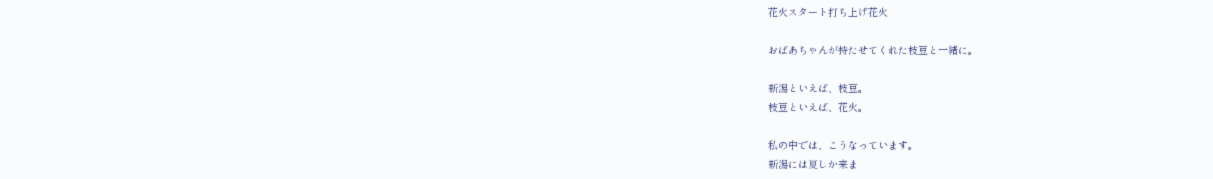花火スタート打ち上げ花火

おばあちゃんが持たせてくれた枝豆と一緒に。

新潟といえば、枝豆。
枝豆といえば、花火。

私の中では、こうなっています。
新潟には夏しか来ま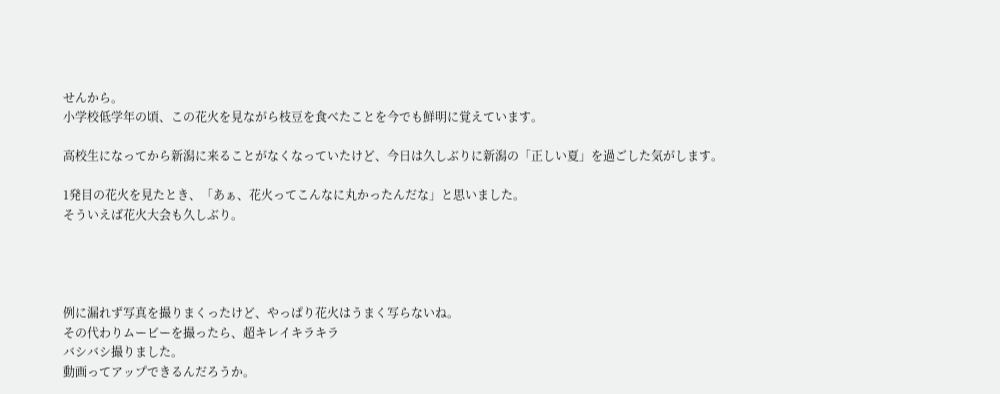せんから。
小学校低学年の頃、この花火を見ながら枝豆を食べたことを今でも鮮明に覚えています。

高校生になってから新潟に来ることがなくなっていたけど、今日は久しぶりに新潟の「正しい夏」を過ごした気がします。

1発目の花火を見たとき、「あぁ、花火ってこんなに丸かったんだな」と思いました。
そういえば花火大会も久しぶり。




例に漏れず写真を撮りまくったけど、やっぱり花火はうまく写らないね。
その代わりムービーを撮ったら、超キレイキラキラ
バシバシ撮りました。
動画ってアップできるんだろうか。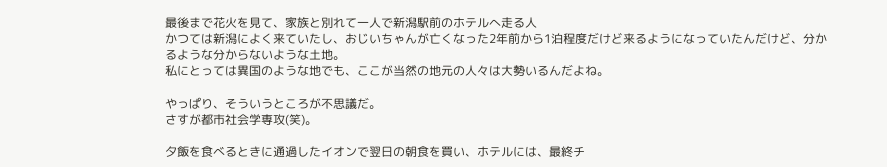最後まで花火を見て、家族と別れて一人で新潟駅前のホテルへ走る人
かつては新潟によく来ていたし、おじいちゃんが亡くなった2年前から1泊程度だけど来るようになっていたんだけど、分かるような分からないような土地。
私にとっては異国のような地でも、ここが当然の地元の人々は大勢いるんだよね。

やっぱり、そういうところが不思議だ。
さすが都市社会学専攻(笑)。

夕飯を食べるときに通過したイオンで翌日の朝食を買い、ホテルには、最終チ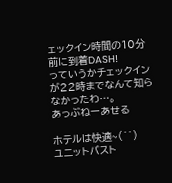ェックイン時間の10分前に到着DASH!
っていうかチェックインが22時までなんて知らなかったわ…。
あっぶねーあせる

ホテルは快適~(´`)
ユニットバスト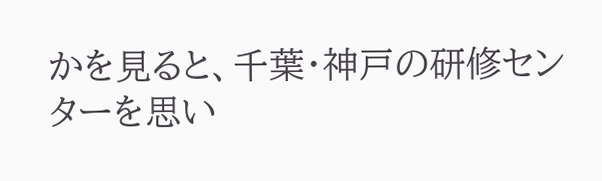かを見ると、千葉・神戸の研修センターを思い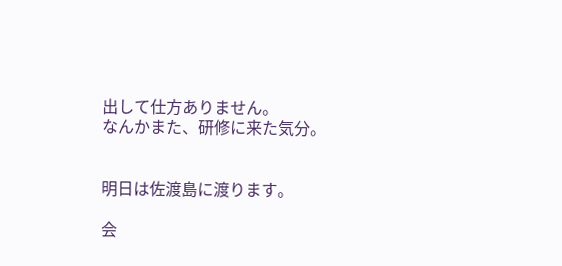出して仕方ありません。
なんかまた、研修に来た気分。


明日は佐渡島に渡ります。

会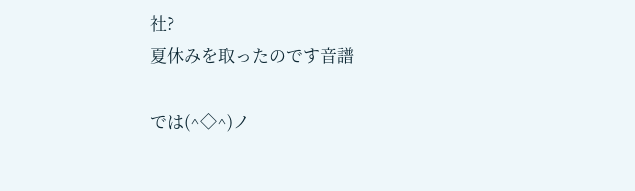社?
夏休みを取ったのです音譜

では(^◇^)ノ